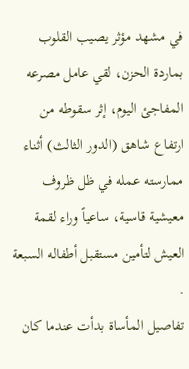في مشهد مؤثر يصيب القلوب بماردة الحزن، لقي عامل مصرعه المفاجئ اليوم، إثر سقوطه من ارتفاع شاهق (الدور الثالث) أثناء ممارسته عمله في ظل ظروف معيشية قاسية، ساعياً وراء لقمة العيش لتأمين مستقبل أطفاله السبعة .
تفاصيل المأساة بدأت عندما كان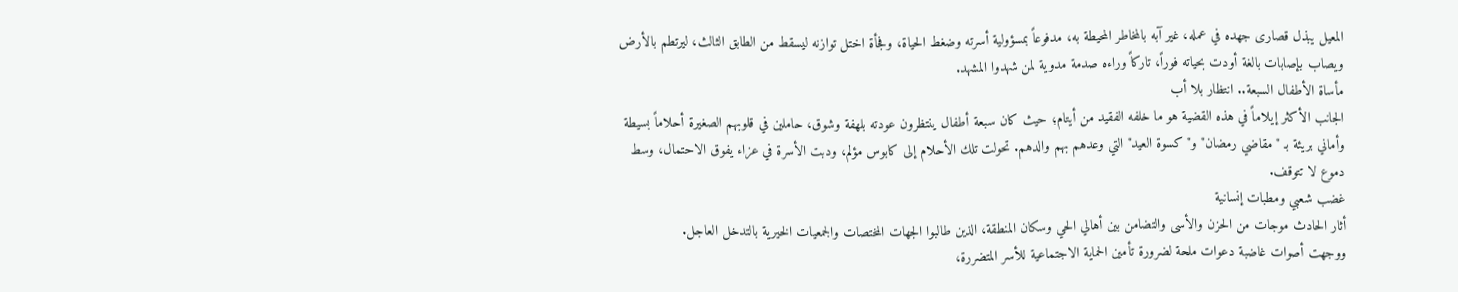المعيل يبذل قصارى جهده في عمله، غير آبه بالمخاطر المحيطة به، مدفوعاً بمسؤولية أسرته وضغط الحياة، وفجأة اختل توازنه ليسقط من الطابق الثالث، ليرتطم بالأرض ويصاب بإصابات بالغة أودت بحياته فوراً، تاركاً وراءه صدمة مدوية لمن شهدوا المشهد.
مأساة الأطفال السبعة.. انتظار بلا أب
الجانب الأكثر إيلاماً في هذه القضية هو ما خلفه الفقيد من أيتام؛ حيث كان سبعة أطفال ينتظرون عودته بلهفة وشوق، حاملين في قلوبهم الصغيرة أحلاماً بسيطة وأماني بريئة بـ "مقاضي رمضان" و"كسوة العيد" التي وعدهم بهم والدهم. تحولت تلك الأحلام إلى كابوس مؤلم، ودبت الأسرة في عزاء يفوق الاحتمال، وسط دموع لا تتوقف.
غضب شعبي ومطبات إنسانية
أثار الحادث موجات من الحزن والأسى والتضامن بين أهالي الحي وسكان المنطقة، الذين طالبوا الجهات المختصات والجمعيات الخيرية بالتدخل العاجل.
ووجهت أصوات غاضبة دعوات ملحة لضرورة تأمين الحماية الاجتماعية للأسر المتضررة،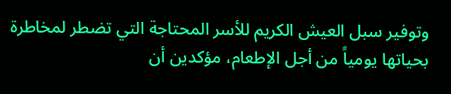وتوفير سبل العيش الكريم للأسر المحتاجة التي تضطر لمخاطرة بحياتها يومياً من أجل الإطعام، مؤكدين أن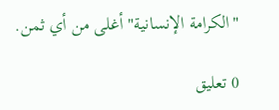"الكرامة الإنسانية" أغلى من أي ثمن.

0 تعليق